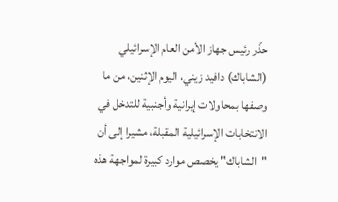حذّر رئيس جهاز الأمن العام الإسرائيلي (الشاباك) دافيد زيني، اليوم الإثنين، من ما وصفها بمحاولات إيرانية وأجنبية للتدخل في الانتخابات الإسرائيلية المقبلة، مشيرا إلى أن "الشاباك" يخصص موارد كبيرة لمواجهة هذه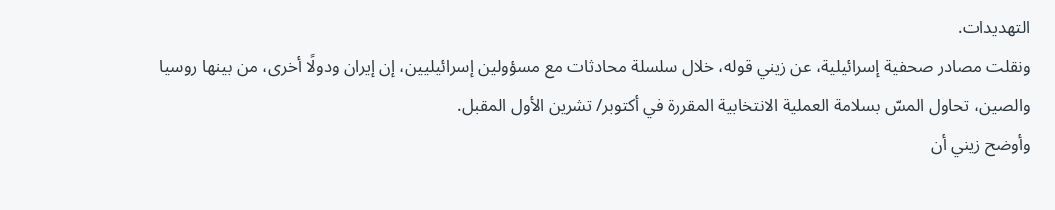التهديدات.
ونقلت مصادر صحفية إسرائيلية، عن زيني قوله، خلال سلسلة محادثات مع مسؤولين إسرائيليين، إن إيران ودولًا أخرى، من بينها روسيا والصين، تحاول المسّ بسلامة العملية الانتخابية المقررة في أكتوبر/ تشرين الأول المقبل.
وأوضح زيني أن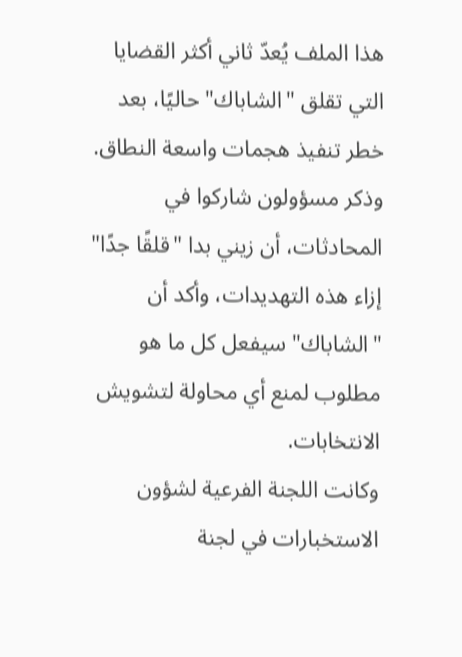هذا الملف يُعدّ ثاني أكثر القضايا التي تقلق "الشاباك" حاليًا، بعد خطر تنفيذ هجمات واسعة النطاق.
وذكر مسؤولون شاركوا في المحادثات، أن زيني بدا "قلقًا جدًا" إزاء هذه التهديدات، وأكد أن "الشاباك" سيفعل كل ما هو مطلوب لمنع أي محاولة لتشويش الانتخابات.
وكانت اللجنة الفرعية لشؤون الاستخبارات في لجنة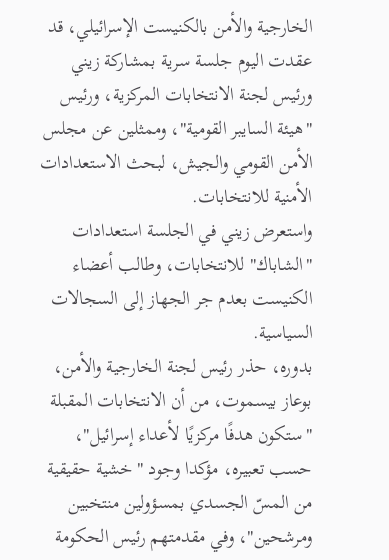الخارجية والأمن بالكنيست الإسرائيلي، قد عقدت اليوم جلسة سرية بمشاركة زيني ورئيس لجنة الانتخابات المركزية، ورئيس "هيئة السايبر القومية"، وممثلين عن مجلس الأمن القومي والجيش، لبحث الاستعدادات الأمنية للانتخابات.
واستعرض زيني في الجلسة استعدادات "الشاباك" للانتخابات، وطالب أعضاء الكنيست بعدم جر الجهاز إلى السجالات السياسية.
بدوره، حذر رئيس لجنة الخارجية والأمن، بوعاز بيسموت، من أن الانتخابات المقبلة "ستكون هدفًا مركزيًا لأعداء إسرائيل"، حسب تعبيره، مؤكدا وجود "خشية حقيقية من المسّ الجسدي بمسؤولين منتخبين ومرشحين"، وفي مقدمتهم رئيس الحكومة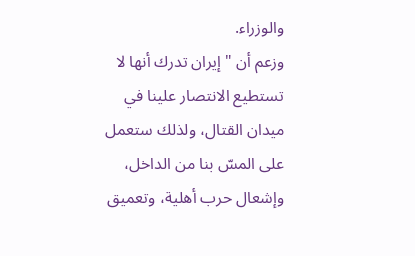والوزراء.
وزعم أن "إيران تدرك أنها لا تستطيع الانتصار علينا في ميدان القتال، ولذلك ستعمل على المسّ بنا من الداخل، وإشعال حرب أهلية، وتعميق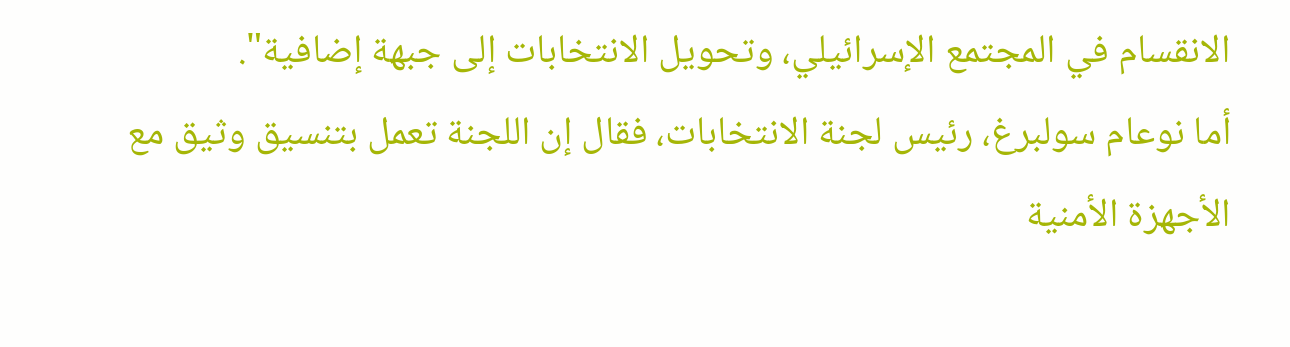الانقسام في المجتمع الإسرائيلي، وتحويل الانتخابات إلى جبهة إضافية".
أما نوعام سولبرغ، رئيس لجنة الانتخابات، فقال إن اللجنة تعمل بتنسيق وثيق مع الأجهزة الأمنية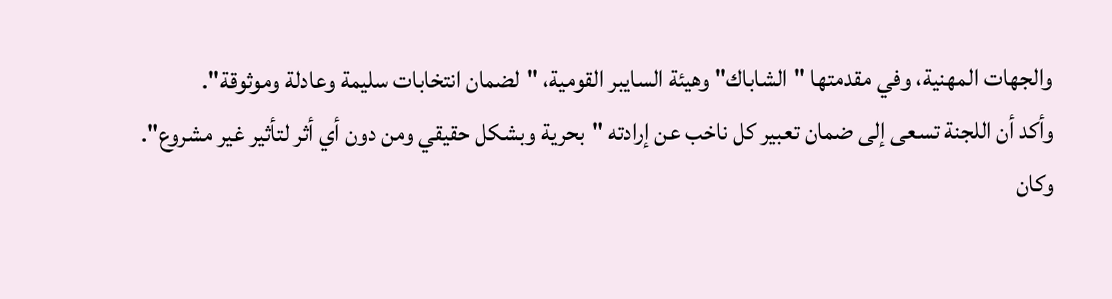والجهات المهنية، وفي مقدمتها "الشاباك" وهيئة السايبر القومية، "لضمان انتخابات سليمة وعادلة وموثوقة".
وأكد أن اللجنة تسعى إلى ضمان تعبير كل ناخب عن إرادته "بحرية وبشكل حقيقي ومن دون أي أثر لتأثير غير مشروع".
وكان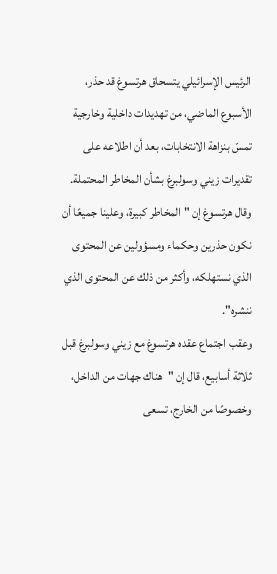الرئيس الإسرائيلي يتسحاق هرتسوغ قد حذر، الأسبوع الماضي، من تهديدات داخلية وخارجية تمسّ بنزاهة الانتخابات، بعد أن اطلاعه على تقديرات زيني وسولبرغ بشأن المخاطر المحتملة.
وقال هرتسوغ إن "المخاطر كبيرة، وعلينا جميعًا أن نكون حذرين وحكماء ومسؤولين عن المحتوى الذي نستهلكه، وأكثر من ذلك عن المحتوى الذي ننشره".
وعقب اجتماع عقده هرتسوغ مع زيني وسولبرغ قبل ثلاثة أسابيع، قال إن "هناك جهات من الداخل، وخصوصًا من الخارج، تسعى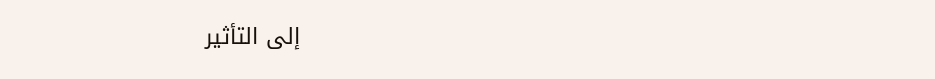إلى التأثير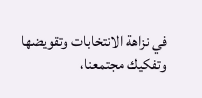في نزاهة الانتخابات وتقويضها وتفكيك مجتمعنا،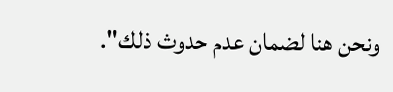ونحن هنا لضمان عدم حدوث ذلك".